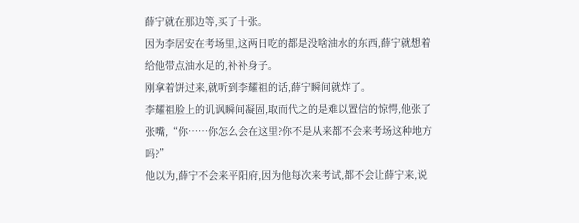薛宁就在那边等,买了十张。
因为李居安在考场里,这两日吃的都是没啥油水的东西,薛宁就想着给他带点油水足的,补补身子。
刚拿着饼过来,就听到李耀祖的话,薛宁瞬间就炸了。
李耀祖脸上的讥讽瞬间凝固,取而代之的是难以置信的惊愕,他张了张嘴,“你……你怎么会在这里?你不是从来都不会来考场这种地方吗?”
他以为,薛宁不会来平阳府,因为他每次来考试,都不会让薛宁来,说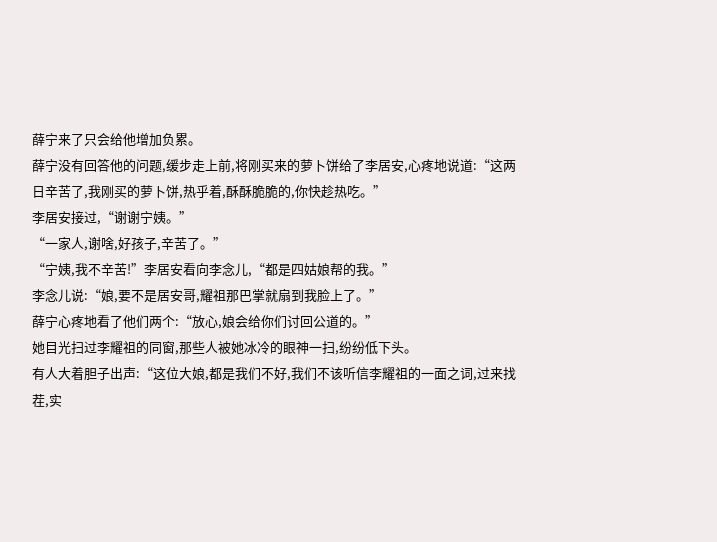薛宁来了只会给他增加负累。
薛宁没有回答他的问题,缓步走上前,将刚买来的萝卜饼给了李居安,心疼地说道:“这两日辛苦了,我刚买的萝卜饼,热乎着,酥酥脆脆的,你快趁热吃。”
李居安接过,“谢谢宁姨。”
“一家人,谢啥,好孩子,辛苦了。”
“宁姨,我不辛苦!”李居安看向李念儿,“都是四姑娘帮的我。”
李念儿说:“娘,要不是居安哥,耀祖那巴掌就扇到我脸上了。”
薛宁心疼地看了他们两个:“放心,娘会给你们讨回公道的。”
她目光扫过李耀祖的同窗,那些人被她冰冷的眼神一扫,纷纷低下头。
有人大着胆子出声:“这位大娘,都是我们不好,我们不该听信李耀祖的一面之词,过来找茬,实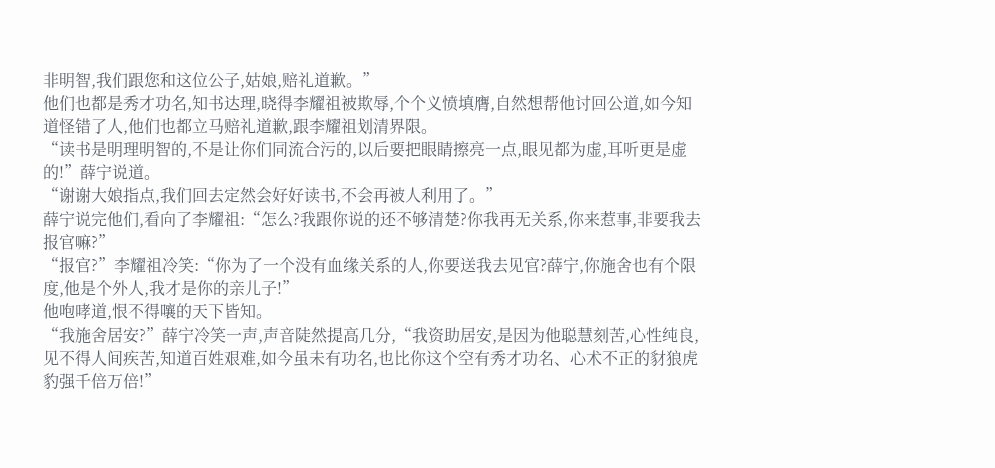非明智,我们跟您和这位公子,姑娘,赔礼道歉。”
他们也都是秀才功名,知书达理,晓得李耀祖被欺辱,个个义愤填膺,自然想帮他讨回公道,如今知道怪错了人,他们也都立马赔礼道歉,跟李耀祖划清界限。
“读书是明理明智的,不是让你们同流合污的,以后要把眼睛擦亮一点,眼见都为虚,耳听更是虚的!”薛宁说道。
“谢谢大娘指点,我们回去定然会好好读书,不会再被人利用了。”
薛宁说完他们,看向了李耀祖:“怎么?我跟你说的还不够清楚?你我再无关系,你来惹事,非要我去报官嘛?”
“报官?”李耀祖冷笑:“你为了一个没有血缘关系的人,你要送我去见官?薛宁,你施舍也有个限度,他是个外人,我才是你的亲儿子!”
他咆哮道,恨不得嚷的天下皆知。
“我施舍居安?”薛宁冷笑一声,声音陡然提高几分,“我资助居安,是因为他聪慧刻苦,心性纯良,见不得人间疾苦,知道百姓艰难,如今虽未有功名,也比你这个空有秀才功名、心术不正的豺狼虎豹强千倍万倍!”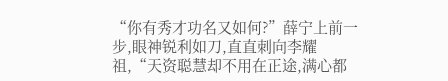“你有秀才功名又如何?”薛宁上前一步,眼神锐利如刀,直直刺向李耀祖,“天资聪慧却不用在正途,满心都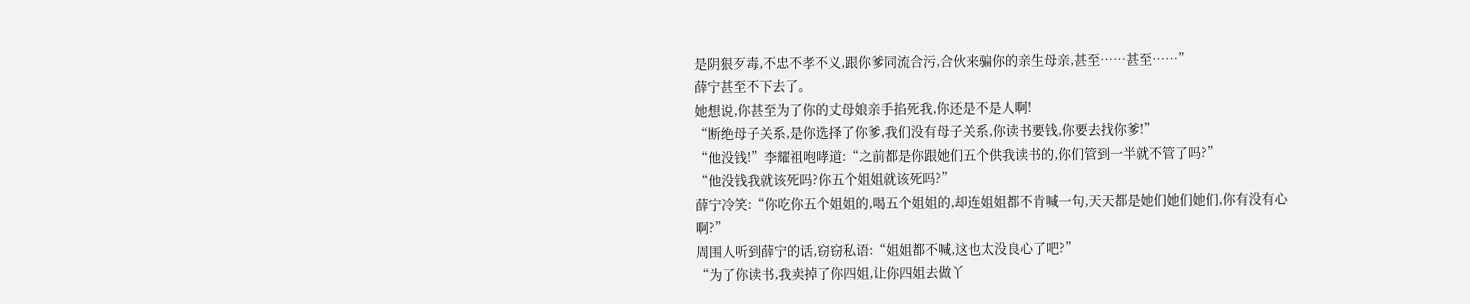是阴狠歹毒,不忠不孝不义,跟你爹同流合污,合伙来骗你的亲生母亲,甚至……甚至……”
薛宁甚至不下去了。
她想说,你甚至为了你的丈母娘亲手掐死我,你还是不是人啊!
“断绝母子关系,是你选择了你爹,我们没有母子关系,你读书要钱,你要去找你爹!”
“他没钱!”李耀祖咆哮道:“之前都是你跟她们五个供我读书的,你们管到一半就不管了吗?”
“他没钱我就该死吗?你五个姐姐就该死吗?”
薛宁冷笑:“你吃你五个姐姐的,喝五个姐姐的,却连姐姐都不肯喊一句,天天都是她们她们她们,你有没有心啊?”
周围人听到薛宁的话,窃窃私语:“姐姐都不喊,这也太没良心了吧?”
“为了你读书,我卖掉了你四姐,让你四姐去做丫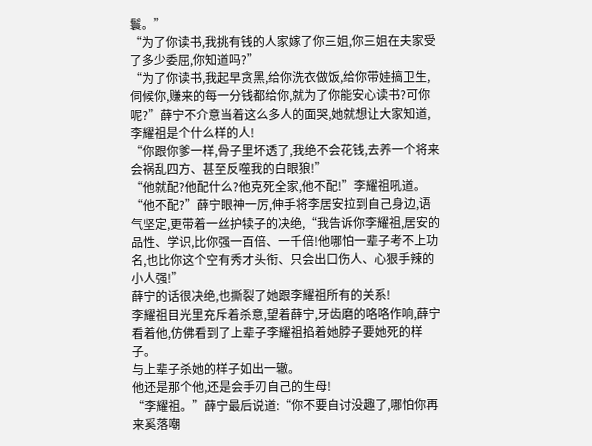鬟。”
“为了你读书,我挑有钱的人家嫁了你三姐,你三姐在夫家受了多少委屈,你知道吗?”
“为了你读书,我起早贪黑,给你洗衣做饭,给你带娃搞卫生,伺候你,赚来的每一分钱都给你,就为了你能安心读书?可你呢?”薛宁不介意当着这么多人的面哭,她就想让大家知道,李耀祖是个什么样的人!
“你跟你爹一样,骨子里坏透了,我绝不会花钱,去养一个将来会祸乱四方、甚至反噬我的白眼狼!”
“他就配?他配什么?他克死全家,他不配!”李耀祖吼道。
“他不配?”薛宁眼神一厉,伸手将李居安拉到自己身边,语气坚定,更带着一丝护犊子的决绝,“我告诉你李耀祖,居安的品性、学识,比你强一百倍、一千倍!他哪怕一辈子考不上功名,也比你这个空有秀才头衔、只会出口伤人、心狠手辣的小人强!”
薛宁的话很决绝,也撕裂了她跟李耀祖所有的关系!
李耀祖目光里充斥着杀意,望着薛宁,牙齿磨的咯咯作响,薛宁看着他,仿佛看到了上辈子李耀祖掐着她脖子要她死的样子。
与上辈子杀她的样子如出一辙。
他还是那个他,还是会手刃自己的生母!
“李耀祖。”薛宁最后说道:“你不要自讨没趣了,哪怕你再来奚落嘲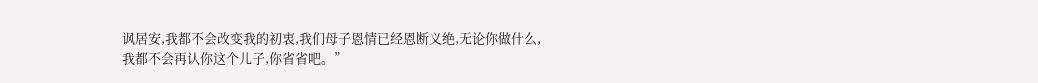讽居安,我都不会改变我的初衷,我们母子恩情已经恩断义绝,无论你做什么,我都不会再认你这个儿子,你省省吧。”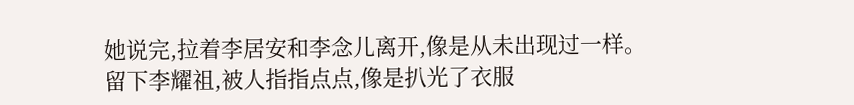她说完,拉着李居安和李念儿离开,像是从未出现过一样。
留下李耀祖,被人指指点点,像是扒光了衣服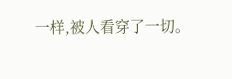一样,被人看穿了一切。